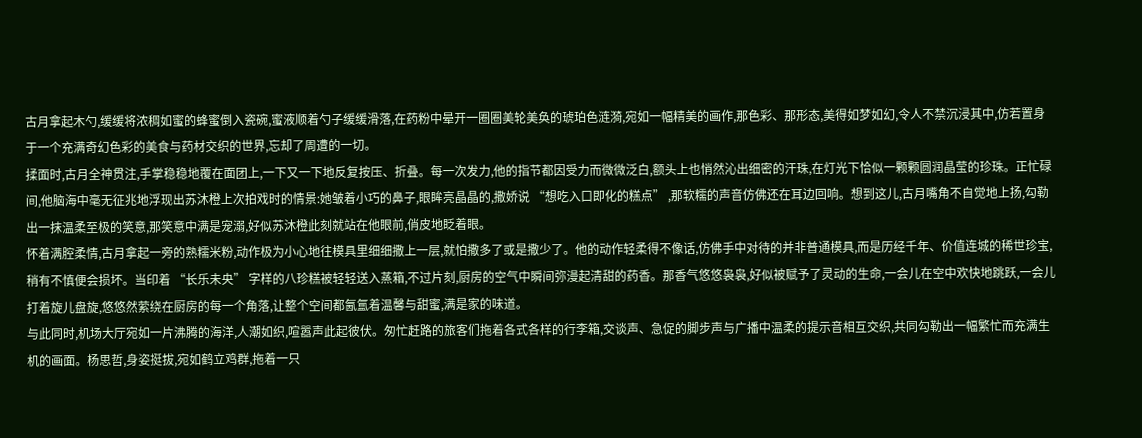古月拿起木勺,缓缓将浓稠如蜜的蜂蜜倒入瓷碗,蜜液顺着勺子缓缓滑落,在药粉中晕开一圈圈美轮美奂的琥珀色涟漪,宛如一幅精美的画作,那色彩、那形态,美得如梦如幻,令人不禁沉浸其中,仿若置身于一个充满奇幻色彩的美食与药材交织的世界,忘却了周遭的一切。
揉面时,古月全神贯注,手掌稳稳地覆在面团上,一下又一下地反复按压、折叠。每一次发力,他的指节都因受力而微微泛白,额头上也悄然沁出细密的汗珠,在灯光下恰似一颗颗圆润晶莹的珍珠。正忙碌间,他脑海中毫无征兆地浮现出苏沐橙上次拍戏时的情景:她皱着小巧的鼻子,眼眸亮晶晶的,撒娇说 “想吃入口即化的糕点” ,那软糯的声音仿佛还在耳边回响。想到这儿,古月嘴角不自觉地上扬,勾勒出一抹温柔至极的笑意,那笑意中满是宠溺,好似苏沐橙此刻就站在他眼前,俏皮地眨着眼。
怀着满腔柔情,古月拿起一旁的熟糯米粉,动作极为小心地往模具里细细撒上一层,就怕撒多了或是撒少了。他的动作轻柔得不像话,仿佛手中对待的并非普通模具,而是历经千年、价值连城的稀世珍宝,稍有不慎便会损坏。当印着 “长乐未央” 字样的八珍糕被轻轻送入蒸箱,不过片刻,厨房的空气中瞬间弥漫起清甜的药香。那香气悠悠袅袅,好似被赋予了灵动的生命,一会儿在空中欢快地跳跃,一会儿打着旋儿盘旋,悠悠然萦绕在厨房的每一个角落,让整个空间都氤氲着温馨与甜蜜,满是家的味道。
与此同时,机场大厅宛如一片沸腾的海洋,人潮如织,喧嚣声此起彼伏。匆忙赶路的旅客们拖着各式各样的行李箱,交谈声、急促的脚步声与广播中温柔的提示音相互交织,共同勾勒出一幅繁忙而充满生机的画面。杨思哲,身姿挺拔,宛如鹤立鸡群,拖着一只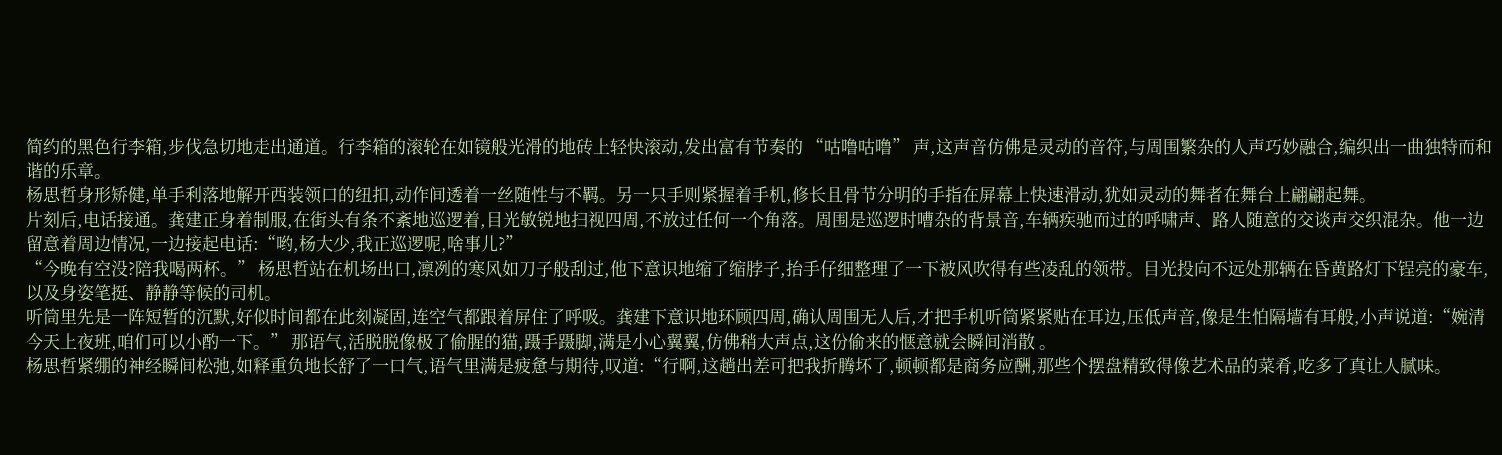简约的黑色行李箱,步伐急切地走出通道。行李箱的滚轮在如镜般光滑的地砖上轻快滚动,发出富有节奏的 “咕噜咕噜” 声,这声音仿佛是灵动的音符,与周围繁杂的人声巧妙融合,编织出一曲独特而和谐的乐章。
杨思哲身形矫健,单手利落地解开西装领口的纽扣,动作间透着一丝随性与不羁。另一只手则紧握着手机,修长且骨节分明的手指在屏幕上快速滑动,犹如灵动的舞者在舞台上翩翩起舞。
片刻后,电话接通。龚建正身着制服,在街头有条不紊地巡逻着,目光敏锐地扫视四周,不放过任何一个角落。周围是巡逻时嘈杂的背景音,车辆疾驰而过的呼啸声、路人随意的交谈声交织混杂。他一边留意着周边情况,一边接起电话:“哟,杨大少,我正巡逻呢,啥事儿?”
“今晚有空没?陪我喝两杯。” 杨思哲站在机场出口,凛冽的寒风如刀子般刮过,他下意识地缩了缩脖子,抬手仔细整理了一下被风吹得有些凌乱的领带。目光投向不远处那辆在昏黄路灯下锃亮的豪车,以及身姿笔挺、静静等候的司机。
听筒里先是一阵短暂的沉默,好似时间都在此刻凝固,连空气都跟着屏住了呼吸。龚建下意识地环顾四周,确认周围无人后,才把手机听筒紧紧贴在耳边,压低声音,像是生怕隔墙有耳般,小声说道:“婉清今天上夜班,咱们可以小酌一下。” 那语气,活脱脱像极了偷腥的猫,蹑手蹑脚,满是小心翼翼,仿佛稍大声点,这份偷来的惬意就会瞬间消散 。
杨思哲紧绷的神经瞬间松弛,如释重负地长舒了一口气,语气里满是疲惫与期待,叹道:“行啊,这趟出差可把我折腾坏了,顿顿都是商务应酬,那些个摆盘精致得像艺术品的菜肴,吃多了真让人腻味。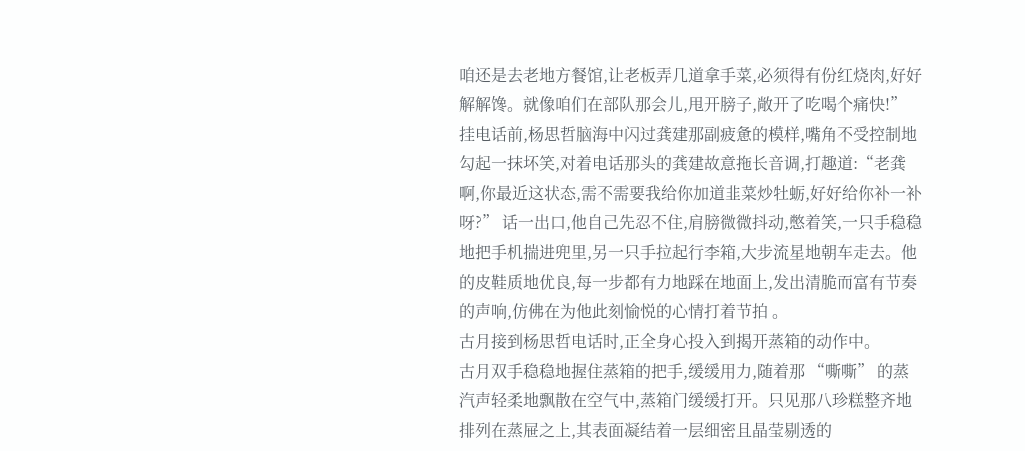咱还是去老地方餐馆,让老板弄几道拿手菜,必须得有份红烧肉,好好解解馋。就像咱们在部队那会儿,甩开膀子,敞开了吃喝个痛快!”
挂电话前,杨思哲脑海中闪过龚建那副疲惫的模样,嘴角不受控制地勾起一抹坏笑,对着电话那头的龚建故意拖长音调,打趣道:“老龚啊,你最近这状态,需不需要我给你加道韭菜炒牡蛎,好好给你补一补呀?” 话一出口,他自己先忍不住,肩膀微微抖动,憋着笑,一只手稳稳地把手机揣进兜里,另一只手拉起行李箱,大步流星地朝车走去。他的皮鞋质地优良,每一步都有力地踩在地面上,发出清脆而富有节奏的声响,仿佛在为他此刻愉悦的心情打着节拍 。
古月接到杨思哲电话时,正全身心投入到揭开蒸箱的动作中。
古月双手稳稳地握住蒸箱的把手,缓缓用力,随着那 “嘶嘶” 的蒸汽声轻柔地飘散在空气中,蒸箱门缓缓打开。只见那八珍糕整齐地排列在蒸屉之上,其表面凝结着一层细密且晶莹剔透的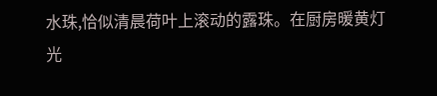水珠,恰似清晨荷叶上滚动的露珠。在厨房暖黄灯光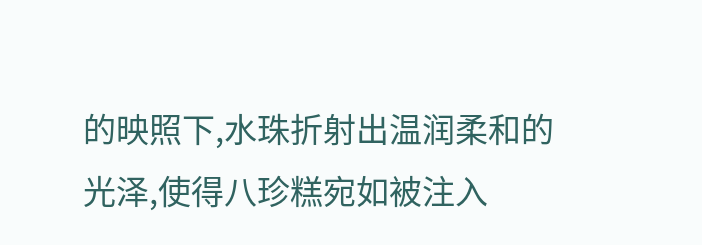的映照下,水珠折射出温润柔和的光泽,使得八珍糕宛如被注入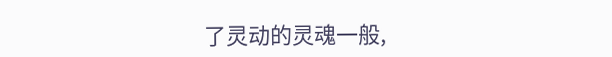了灵动的灵魂一般,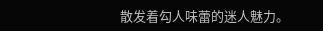散发着勾人味蕾的迷人魅力。